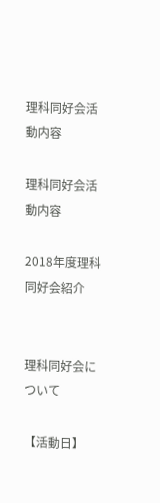理科同好会活動内容

理科同好会活動内容

2018年度理科同好会紹介


理科同好会について

【活動日】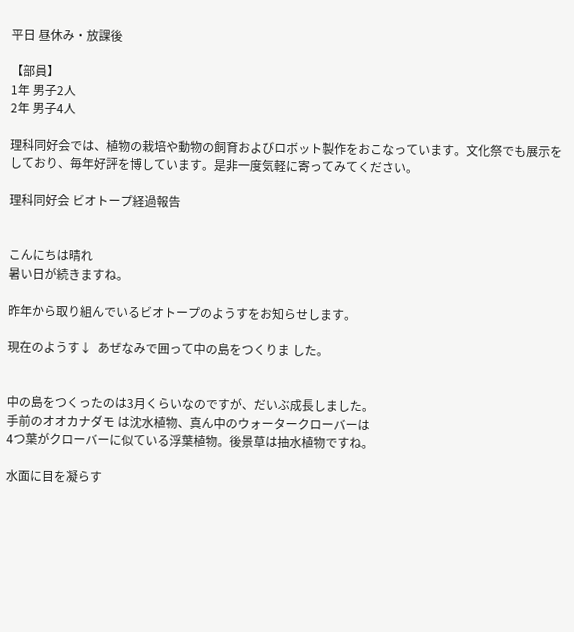平日 昼休み・放課後

【部員】
1年 男子2人
2年 男子4人

理科同好会では、植物の栽培や動物の飼育およびロボット製作をおこなっています。文化祭でも展示をしており、毎年好評を博しています。是非一度気軽に寄ってみてください。

理科同好会 ビオトープ経過報告


こんにちは晴れ
暑い日が続きますね。

昨年から取り組んでいるビオトープのようすをお知らせします。

現在のようす↓  あぜなみで囲って中の島をつくりま した。


中の島をつくったのは3月くらいなのですが、だいぶ成長しました。
手前のオオカナダモ は沈水植物、真ん中のウォータークローバーは
4つ葉がクローバーに似ている浮葉植物。後景草は抽水植物ですね。

水面に目を凝らす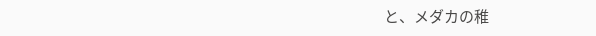と、メダカの稚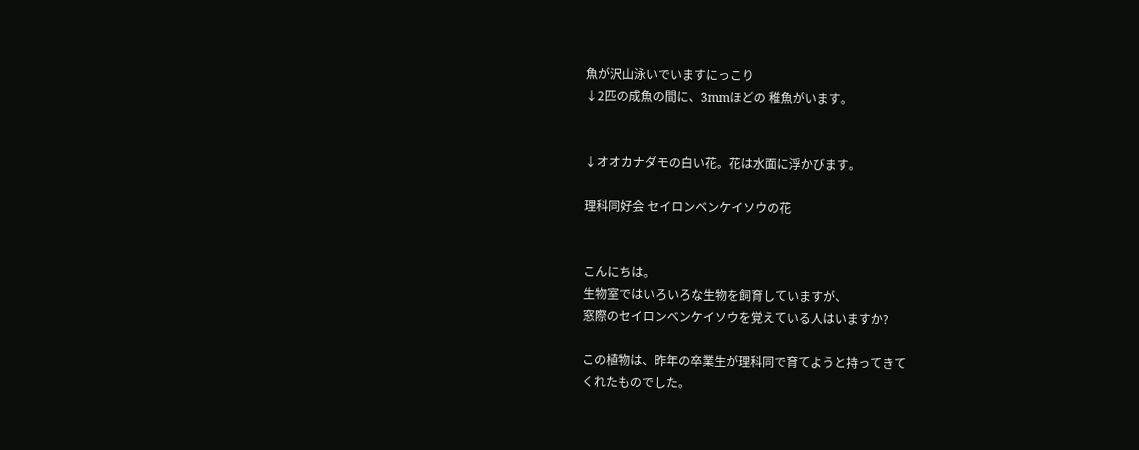魚が沢山泳いでいますにっこり
↓2匹の成魚の間に、3mmほどの 稚魚がいます。


↓オオカナダモの白い花。花は水面に浮かびます。

理科同好会 セイロンベンケイソウの花


こんにちは。
生物室ではいろいろな生物を飼育していますが、
窓際のセイロンベンケイソウを覚えている人はいますか?

この植物は、昨年の卒業生が理科同で育てようと持ってきて
くれたものでした。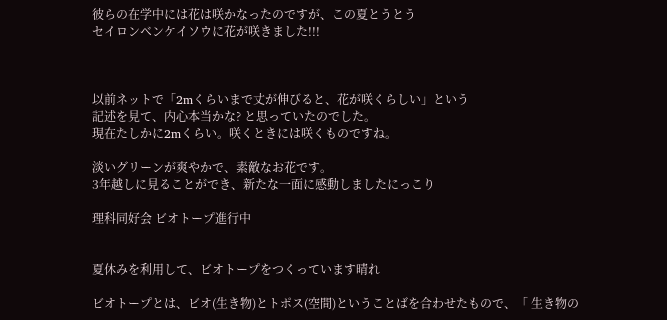彼らの在学中には花は咲かなったのですが、この夏とうとう
セイロンベンケイソウに花が咲きました!!!



以前ネットで「2mくらいまで丈が伸びると、花が咲くらしい」という
記述を見て、内心本当かな? と思っていたのでした。
現在たしかに2mくらい。咲くときには咲くものですね。

淡いグリーンが爽やかで、素敵なお花です。
3年越しに見ることができ、新たな一面に感動しましたにっこり

理科同好会 ビオトープ進行中


夏休みを利用して、ビオトープをつくっています晴れ

ビオトープとは、ビオ(生き物)とトポス(空間)ということばを合わせたもので、「 生き物の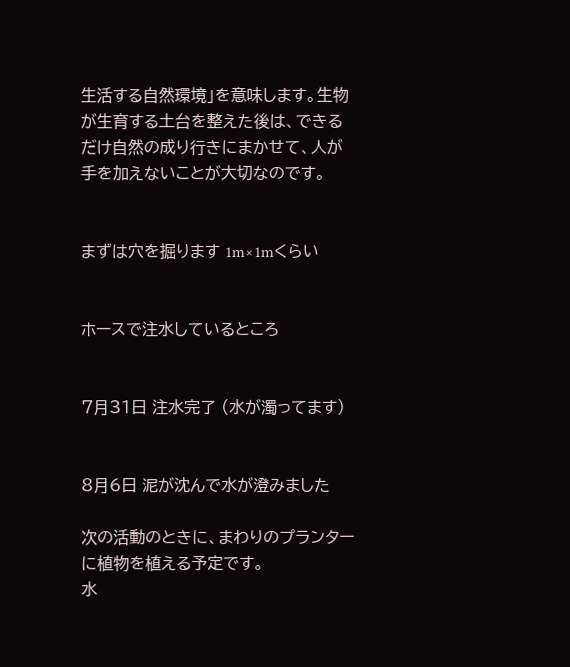生活する自然環境」を意味します。生物が生育する土台を整えた後は、できるだけ自然の成り行きにまかせて、人が手を加えないことが大切なのです。


まずは穴を掘ります 1m×1mくらい


ホースで注水しているところ


7月31日 注水完了 (水が濁ってます)


8月6日 泥が沈んで水が澄みました

次の活動のときに、まわりのプランターに植物を植える予定です。
水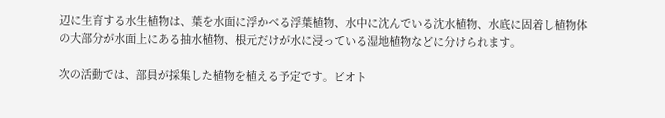辺に生育する水生植物は、葉を水面に浮かべる浮葉植物、水中に沈んでいる沈水植物、水底に固着し植物体の大部分が水面上にある抽水植物、根元だけが水に浸っている湿地植物などに分けられます。

次の活動では、部員が採集した植物を植える予定です。ビオト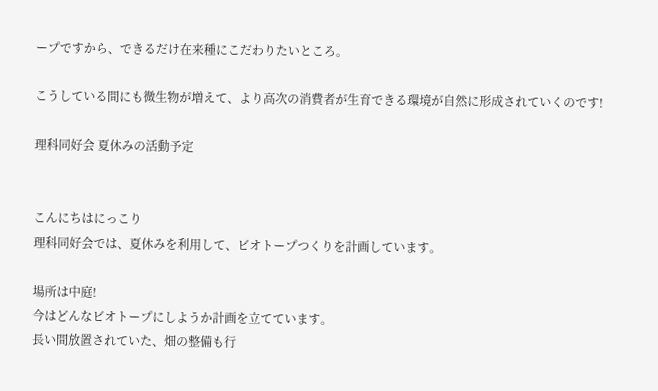ープですから、できるだけ在来種にこだわりたいところ。

こうしている間にも微生物が増えて、より高次の消費者が生育できる環境が自然に形成されていくのです!

理科同好会 夏休みの活動予定


こんにちはにっこり
理科同好会では、夏休みを利用して、ビオトープつくりを計画しています。

場所は中庭!
今はどんなビオトープにしようか計画を立てています。
長い間放置されていた、畑の整備も行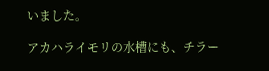いました。

アカハライモリの水槽にも、チラー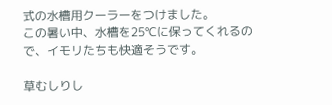式の水槽用クーラーをつけました。
この暑い中、水槽を25℃に保ってくれるので、イモリたちも快適そうです。

草むしりし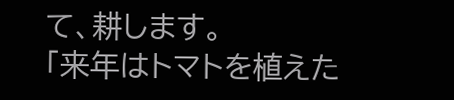て、耕します。
「来年はトマトを植えた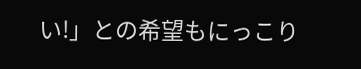い!」との希望もにっこり